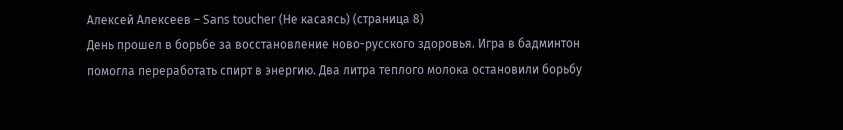Алексей Алексеев – Sans toucher (Не касаясь) (страница 8)
День прошел в борьбе за восстановление ново-русского здоровья. Игра в бадминтон помогла переработать спирт в энергию. Два литра теплого молока остановили борьбу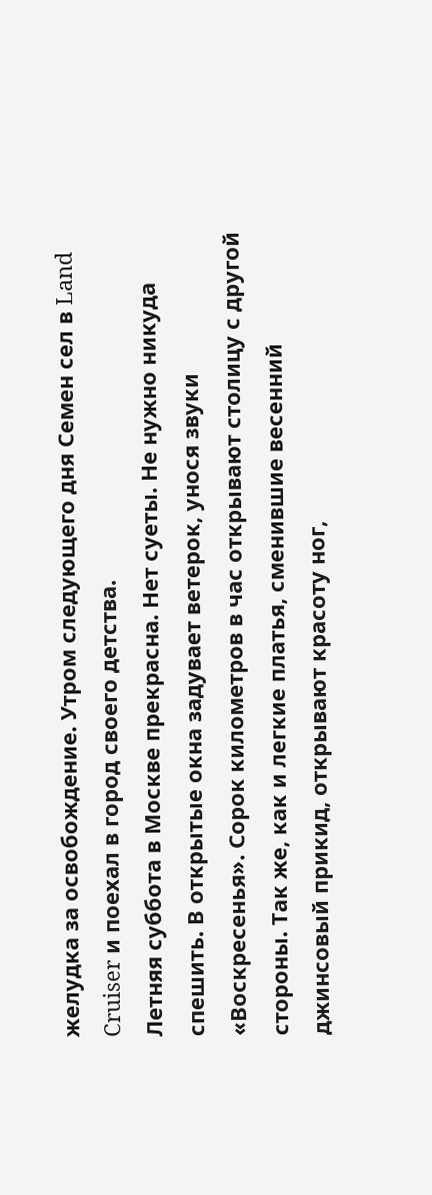желудка за освобождение. Утром следующего дня Семен сел в Land Cruiser и поехал в город своего детства.
Летняя суббота в Москве прекрасна. Нет суеты. Не нужно никуда спешить. В открытые окна задувает ветерок, унося звуки «Воскресенья». Сорок километров в час открывают столицу с другой стороны. Так же, как и легкие платья, сменившие весенний джинсовый прикид, открывают красоту ног,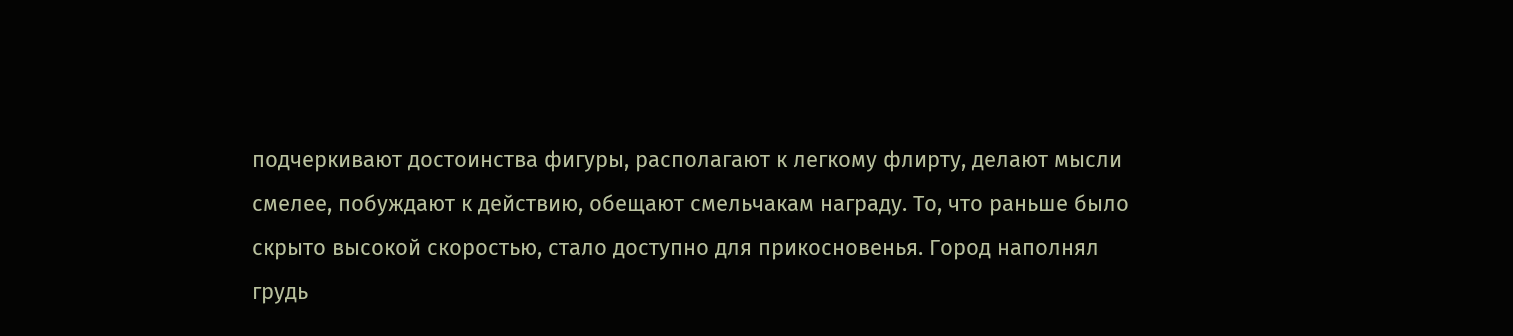подчеркивают достоинства фигуры, располагают к легкому флирту, делают мысли смелее, побуждают к действию, обещают смельчакам награду. То, что раньше было скрыто высокой скоростью, стало доступно для прикосновенья. Город наполнял грудь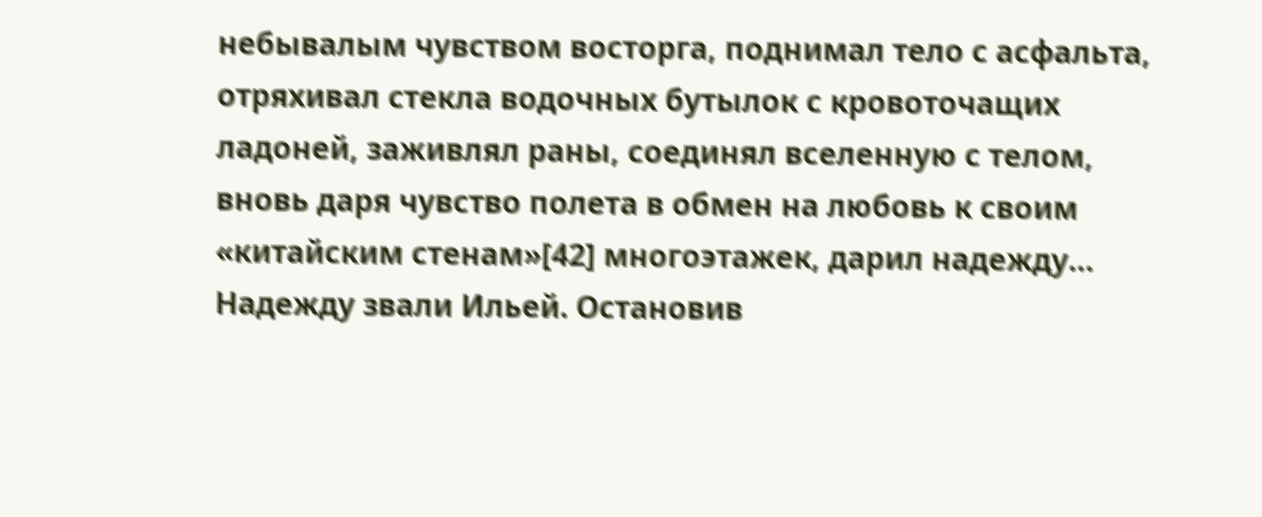небывалым чувством восторга, поднимал тело с асфальта, отряхивал стекла водочных бутылок с кровоточащих ладоней, заживлял раны, соединял вселенную с телом, вновь даря чувство полета в обмен на любовь к своим «китайским стенам»[42] многоэтажек, дарил надежду…
Надежду звали Ильей. Остановив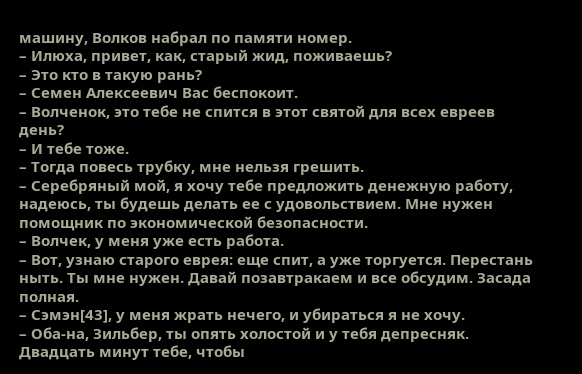машину, Волков набрал по памяти номер.
– Илюха, привет, как, старый жид, поживаешь?
– Это кто в такую рань?
– Семен Алексеевич Вас беспокоит.
– Волченок, это тебе не спится в этот святой для всех евреев день?
– И тебе тоже.
– Тогда повесь трубку, мне нельзя грешить.
– Серебряный мой, я хочу тебе предложить денежную работу, надеюсь, ты будешь делать ее с удовольствием. Мне нужен помощник по экономической безопасности.
– Волчек, у меня уже есть работа.
– Вот, узнаю старого еврея: еще спит, а уже торгуется. Перестань ныть. Ты мне нужен. Давай позавтракаем и все обсудим. Засада полная.
– Сэмэн[43], у меня жрать нечего, и убираться я не хочу.
– Оба-на, Зильбер, ты опять холостой и у тебя депресняк. Двадцать минут тебе, чтобы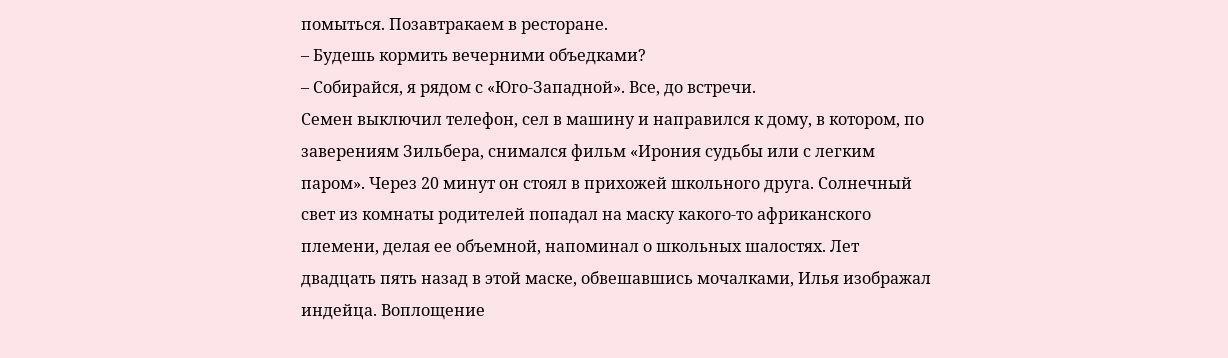помыться. Позавтракаем в ресторане.
– Будешь кормить вечерними объедками?
– Собирайся, я рядом с «Юго-Западной». Все, до встречи.
Семен выключил телефон, сел в машину и направился к дому, в котором, по заверениям Зильбера, снимался фильм «Ирония судьбы или с легким паром». Через 20 минут он стоял в прихожей школьного друга. Солнечный свет из комнаты родителей попадал на маску какого-то африканского племени, делая ее объемной, напоминал о школьных шалостях. Лет двадцать пять назад в этой маске, обвешавшись мочалками, Илья изображал индейца. Воплощение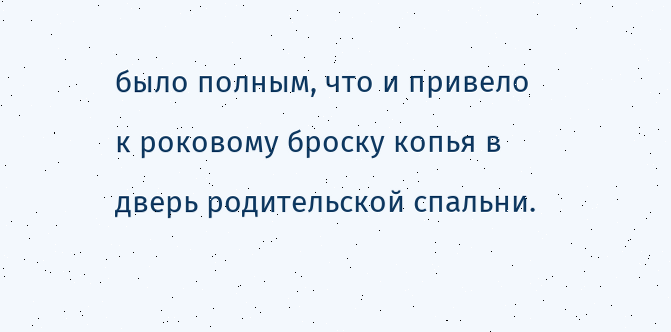было полным, что и привело к роковому броску копья в дверь родительской спальни.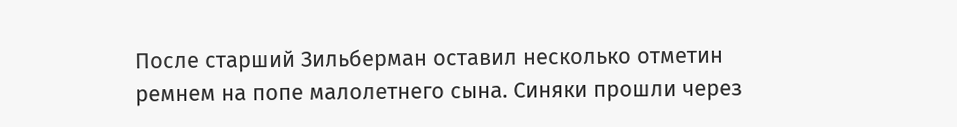После старший Зильберман оставил несколько отметин ремнем на попе малолетнего сына. Синяки прошли через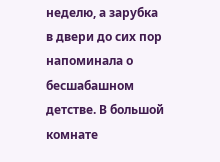неделю, а зарубка в двери до сих пор напоминала о бесшабашном детстве. В большой комнате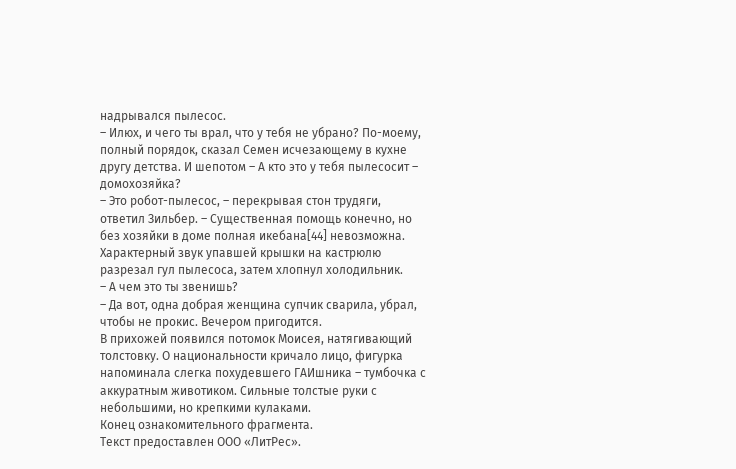надрывался пылесос.
– Илюх, и чего ты врал, что у тебя не убрано? По-моему, полный порядок, сказал Семен исчезающему в кухне другу детства. И шепотом – А кто это у тебя пылесосит – домохозяйка?
– Это робот-пылесос, – перекрывая стон трудяги, ответил Зильбер. – Существенная помощь конечно, но без хозяйки в доме полная икебана[44] невозможна.
Характерный звук упавшей крышки на кастрюлю разрезал гул пылесоса, затем хлопнул холодильник.
– А чем это ты звенишь?
– Да вот, одна добрая женщина супчик сварила, убрал, чтобы не прокис. Вечером пригодится.
В прихожей появился потомок Моисея, натягивающий толстовку. О национальности кричало лицо, фигурка напоминала слегка похудевшего ГАИшника – тумбочка с аккуратным животиком. Сильные толстые руки с небольшими, но крепкими кулаками.
Конец ознакомительного фрагмента.
Текст предоставлен ООО «ЛитРес».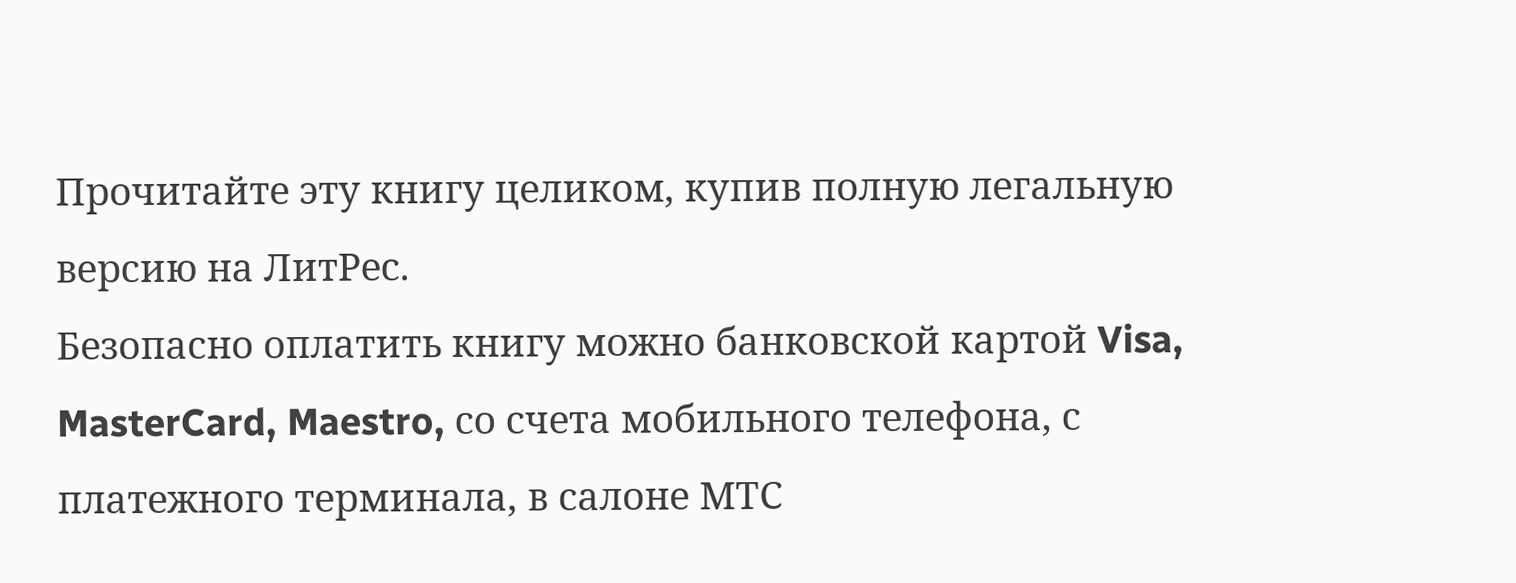Прочитайте эту книгу целиком, купив полную легальную версию на ЛитРес.
Безопасно оплатить книгу можно банковской картой Visa, MasterCard, Maestro, со счета мобильного телефона, с платежного терминала, в салоне МТС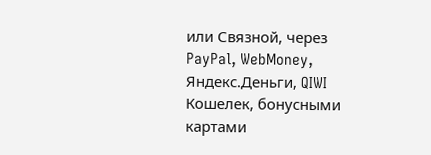или Связной, через PayPal, WebMoney, Яндекс.Деньги, QIWI Кошелек, бонусными картами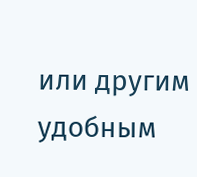или другим удобным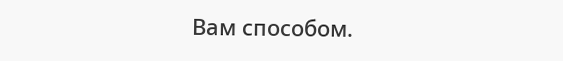Вам способом.